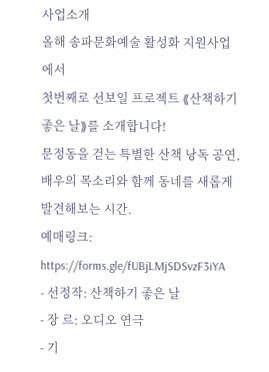사업소개
올해 송파문화예술 활성화 지원사업에서
첫번째로 선보일 프로젝트 ⟪산책하기 좋은 날⟫를 소개합니다!
문정동을 걷는 특별한 산책 낭독 공연,
배우의 목소리와 함께 동네를 새롭게 발견해보는 시간.
예매링크: https://forms.gle/fUBjLMjSDSvzF3iYA
- 선정작: 산책하기 좋은 날
- 장 르: 오디오 연극
- 기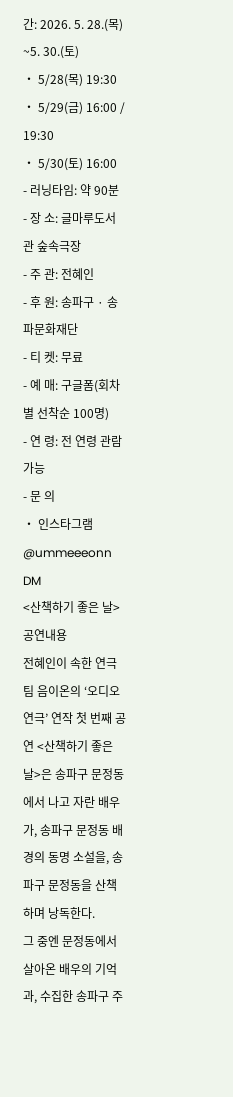간: 2026. 5. 28.(목) ~5. 30.(토)
‧ 5/28(목) 19:30
‧ 5/29(금) 16:00 / 19:30
‧ 5/30(토) 16:00
- 러닝타임: 약 90분
- 장 소: 글마루도서관 숲속극장
- 주 관: 전혜인
- 후 원: 송파구 · 송파문화재단
- 티 켓: 무료
- 예 매: 구글폼(회차별 선착순 100명)
- 연 령: 전 연령 관람 가능
- 문 의
‧ 인스타그램 @ummeeeonn DM
<산책하기 좋은 날>공연내용
전혜인이 속한 연극 팀 음이온의 ‘오디오 연극’ 연작 첫 번째 공연 <산책하기 좋은 날>은 송파구 문정동에서 나고 자란 배우가, 송파구 문정동 배경의 동명 소설을, 송파구 문정동을 산책하며 낭독한다.
그 중엔 문정동에서 살아온 배우의 기억과, 수집한 송파구 주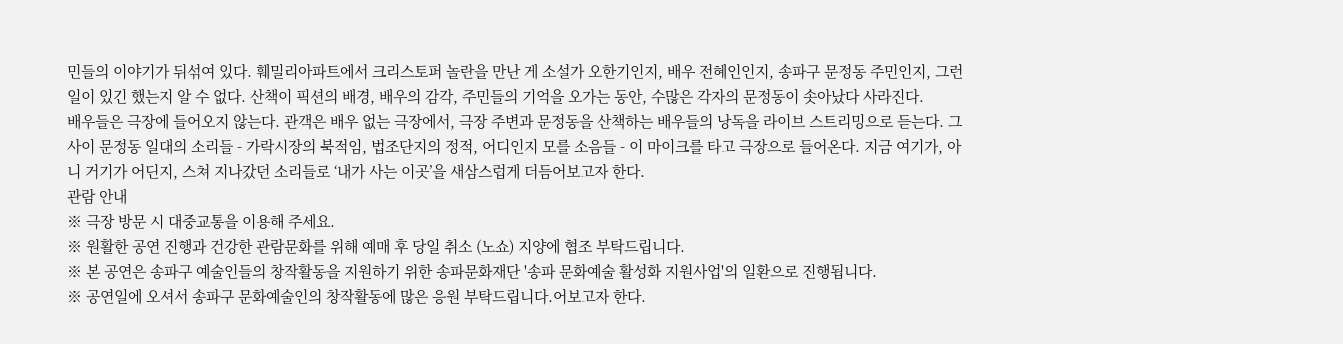민들의 이야기가 뒤섞여 있다. 훼밀리아파트에서 크리스토퍼 놀란을 만난 게 소설가 오한기인지, 배우 전혜인인지, 송파구 문정동 주민인지, 그런 일이 있긴 했는지 알 수 없다. 산책이 픽션의 배경, 배우의 감각, 주민들의 기억을 오가는 동안, 수많은 각자의 문정동이 솟아났다 사라진다.
배우들은 극장에 들어오지 않는다. 관객은 배우 없는 극장에서, 극장 주변과 문정동을 산책하는 배우들의 낭독을 라이브 스트리밍으로 듣는다. 그 사이 문정동 일대의 소리들 - 가락시장의 북적임, 법조단지의 정적, 어디인지 모를 소음들 - 이 마이크를 타고 극장으로 들어온다. 지금 여기가, 아니 거기가 어딘지, 스쳐 지나갔던 소리들로 ‘내가 사는 이곳’을 새삼스럽게 더듬어보고자 한다.
관람 안내
※ 극장 방문 시 대중교통을 이용해 주세요.
※ 원활한 공연 진행과 건강한 관람문화를 위해 예매 후 당일 취소 (노쇼) 지양에 협조 부탁드립니다.
※ 본 공연은 송파구 예술인들의 창작활동을 지원하기 위한 송파문화재단 '송파 문화예술 활성화 지원사업'의 일환으로 진행됩니다.
※ 공연일에 오셔서 송파구 문화예술인의 창작활동에 많은 응원 부탁드립니다.어보고자 한다.